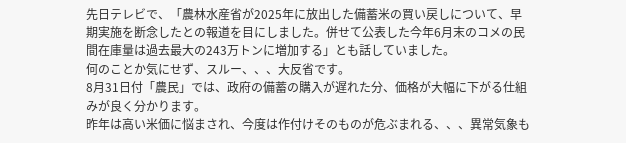先日テレビで、「農林水産省が2025年に放出した備蓄米の買い戻しについて、早期実施を断念したとの報道を目にしました。併せて公表した今年6月末のコメの民間在庫量は過去最大の243万トンに増加する」とも話していました。
何のことか気にせず、スルー、、、大反省です。
8月31日付「農民」では、政府の備蓄の購入が遅れた分、価格が大幅に下がる仕組みが良く分かります。
昨年は高い米価に悩まされ、今度は作付けそのものが危ぶまれる、、、異常気象も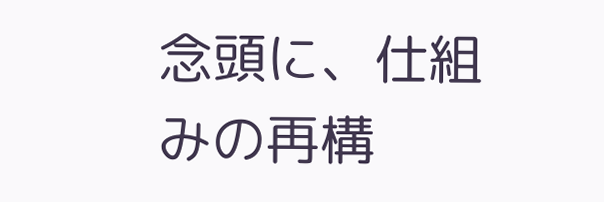念頭に、仕組みの再構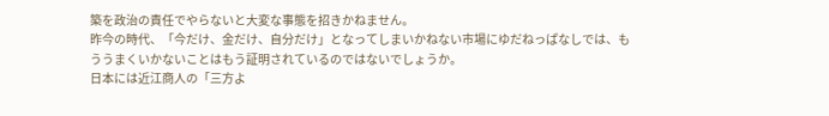築を政治の責任でやらないと大変な事態を招きかねません。
昨今の時代、「今だけ、金だけ、自分だけ」となってしまいかねない市場にゆだねっぱなしでは、もううまくいかないことはもう証明されているのではないでしょうか。
日本には近江商人の「三方よ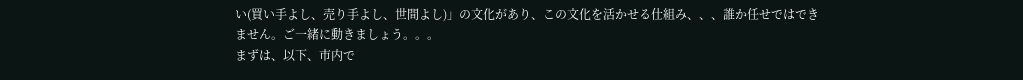い(買い手よし、売り手よし、世間よし)」の文化があり、この文化を活かせる仕組み、、、誰か任せではできません。ご一緒に動きましょう。。。
まずは、以下、市内で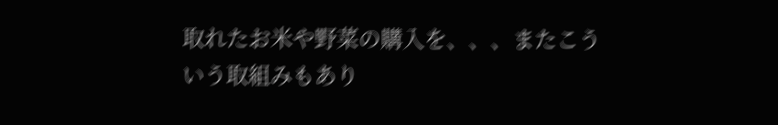取れたお米や野菜の購入を、、、またこういう取組みもあり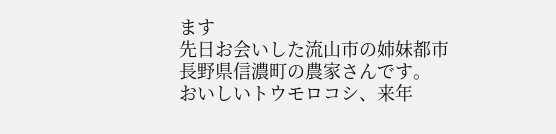ます
先日お会いした流山市の姉妹都市長野県信濃町の農家さんです。
おいしいトウモロコシ、来年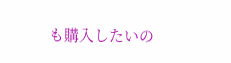も購入したいの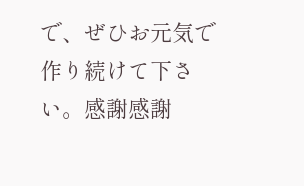で、ぜひお元気で作り続けて下さい。感謝感謝